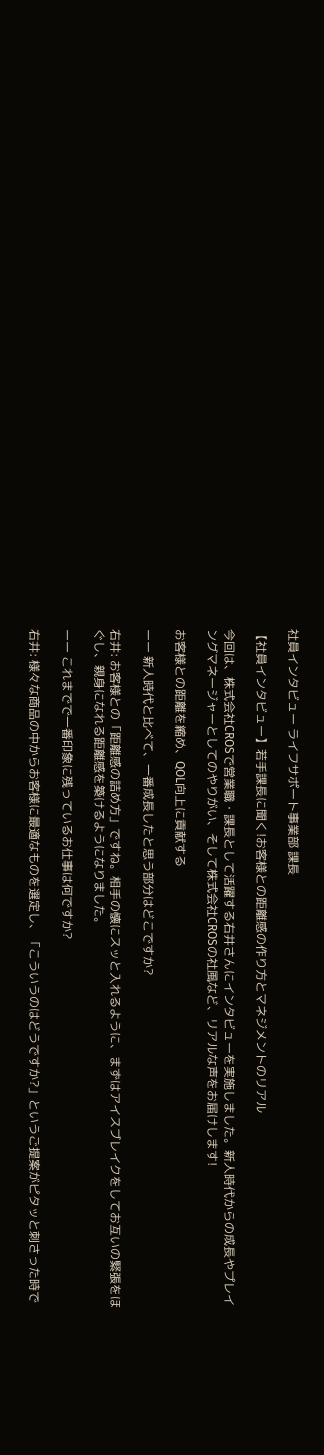社員インタビュー ライフサポート事業部 課長

【社員インタビュー】若手課長に聞く!お客様との距離感の作り方とマネジメントのリアル

今回は、株式会社CROSで営業職・課長として活躍する右井さんにインタビューを実施しました。新人時代からの成長やプレイングマネージャーとしてのやりがい、そして株式会社CROSの社風など、リアルな声をお届けします!

お客様との距離を縮め、QOL向上に貢献する

ーー 新人時代と比べて、一番成長したと思う部分はどこですか?

右井: お客様との「距離感の詰め方」ですね。相手の懐にスッと入れるように、まずはアイスブレイクをしてお互いの緊張をほぐし、親身になれる距離感を築けるようになりました。

ーー これまでで一番印象に残っているお仕事は何ですか?

右井: 様々な商品の中からお客様に最適なものを選定し、「こういうのはどうですか?」というご提案がピタッと刺さった時で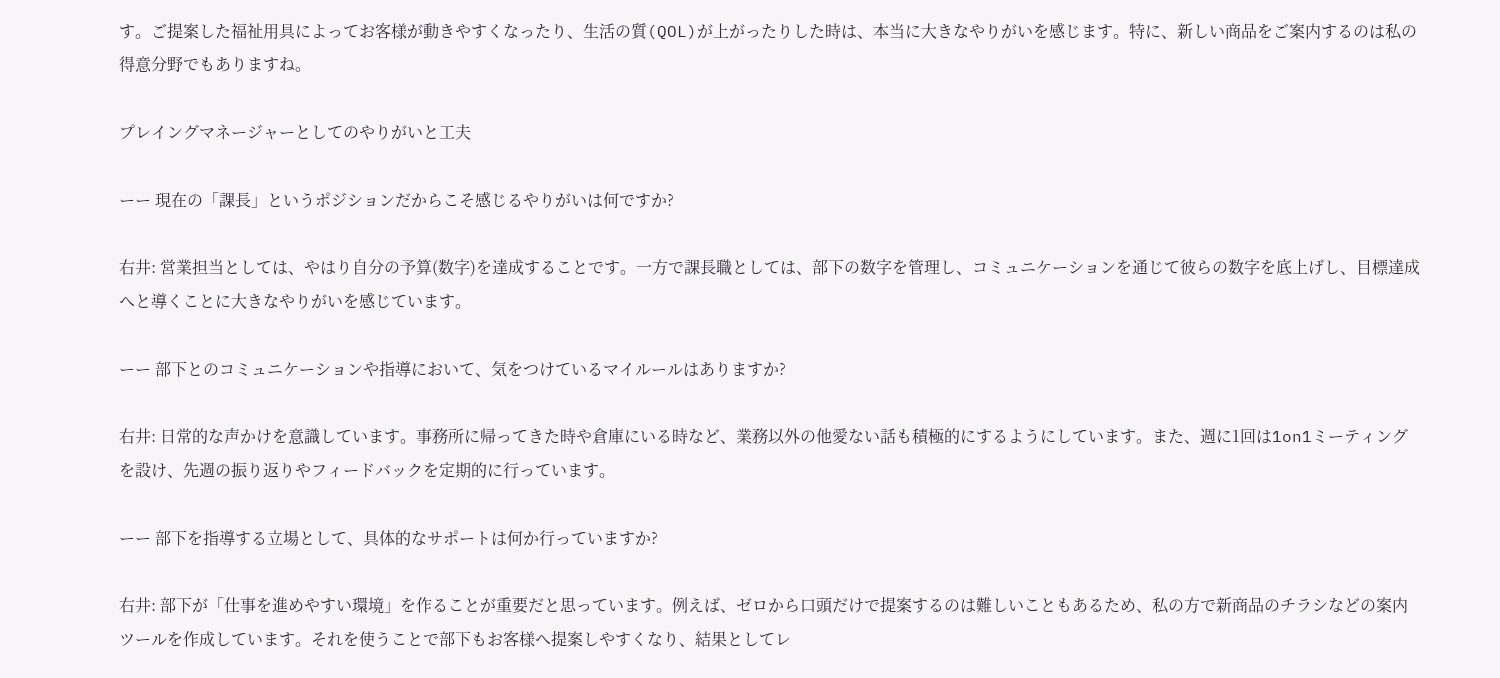す。ご提案した福祉用具によってお客様が動きやすくなったり、生活の質(QOL)が上がったりした時は、本当に大きなやりがいを感じます。特に、新しい商品をご案内するのは私の得意分野でもありますね。

プレイングマネージャーとしてのやりがいと工夫

ーー 現在の「課長」というポジションだからこそ感じるやりがいは何ですか?

右井: 営業担当としては、やはり自分の予算(数字)を達成することです。一方で課長職としては、部下の数字を管理し、コミュニケーションを通じて彼らの数字を底上げし、目標達成へと導くことに大きなやりがいを感じています。

ーー 部下とのコミュニケーションや指導において、気をつけているマイルールはありますか?

右井: 日常的な声かけを意識しています。事務所に帰ってきた時や倉庫にいる時など、業務以外の他愛ない話も積極的にするようにしています。また、週に1回は1on1ミーティングを設け、先週の振り返りやフィードバックを定期的に行っています。

ーー 部下を指導する立場として、具体的なサポートは何か行っていますか?

右井: 部下が「仕事を進めやすい環境」を作ることが重要だと思っています。例えば、ゼロから口頭だけで提案するのは難しいこともあるため、私の方で新商品のチラシなどの案内ツールを作成しています。それを使うことで部下もお客様へ提案しやすくなり、結果としてレ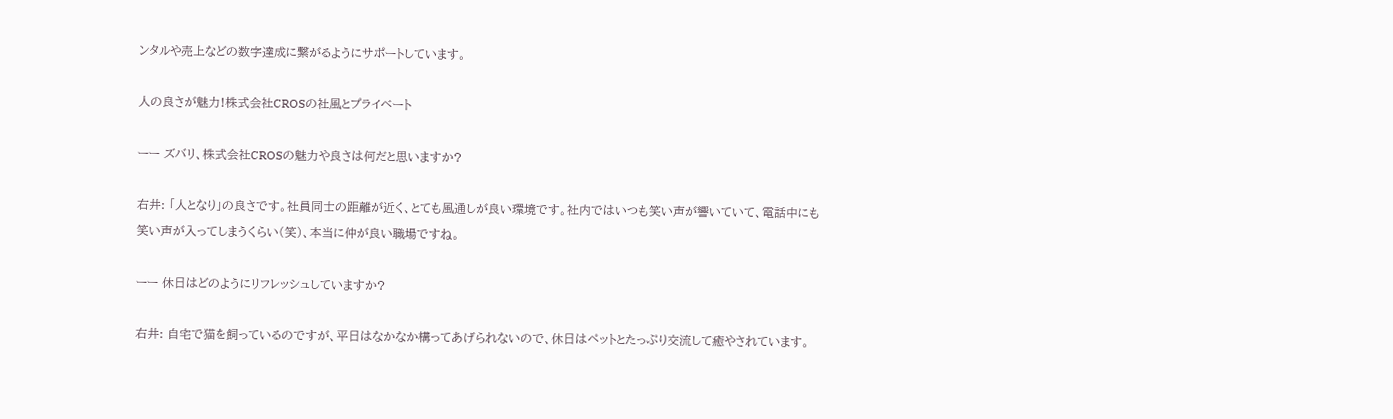ンタルや売上などの数字達成に繋がるようにサポートしています。

人の良さが魅力!株式会社CROSの社風とプライベート

ーー ズバリ、株式会社CROSの魅力や良さは何だと思いますか?

右井: 「人となり」の良さです。社員同士の距離が近く、とても風通しが良い環境です。社内ではいつも笑い声が響いていて、電話中にも笑い声が入ってしまうくらい(笑)、本当に仲が良い職場ですね。

ーー 休日はどのようにリフレッシュしていますか?

右井: 自宅で猫を飼っているのですが、平日はなかなか構ってあげられないので、休日はペットとたっぷり交流して癒やされています。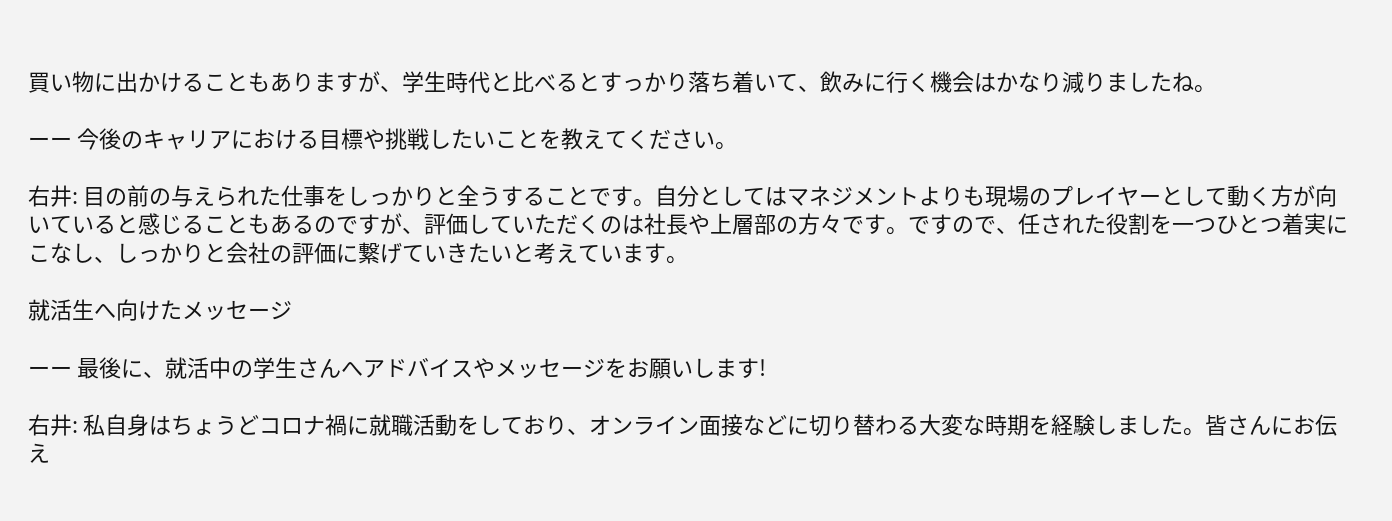買い物に出かけることもありますが、学生時代と比べるとすっかり落ち着いて、飲みに行く機会はかなり減りましたね。

ーー 今後のキャリアにおける目標や挑戦したいことを教えてください。

右井: 目の前の与えられた仕事をしっかりと全うすることです。自分としてはマネジメントよりも現場のプレイヤーとして動く方が向いていると感じることもあるのですが、評価していただくのは社長や上層部の方々です。ですので、任された役割を一つひとつ着実にこなし、しっかりと会社の評価に繋げていきたいと考えています。

就活生へ向けたメッセージ

ーー 最後に、就活中の学生さんへアドバイスやメッセージをお願いします!

右井: 私自身はちょうどコロナ禍に就職活動をしており、オンライン面接などに切り替わる大変な時期を経験しました。皆さんにお伝え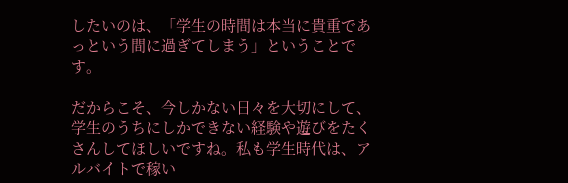したいのは、「学生の時間は本当に貴重であっという間に過ぎてしまう」ということです。

だからこそ、今しかない日々を大切にして、学生のうちにしかできない経験や遊びをたくさんしてほしいですね。私も学生時代は、アルバイトで稼い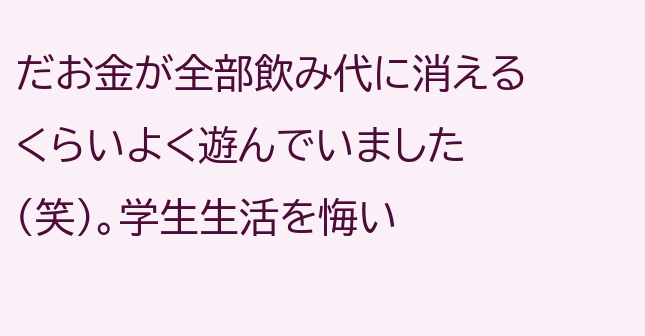だお金が全部飲み代に消えるくらいよく遊んでいました(笑)。学生生活を悔い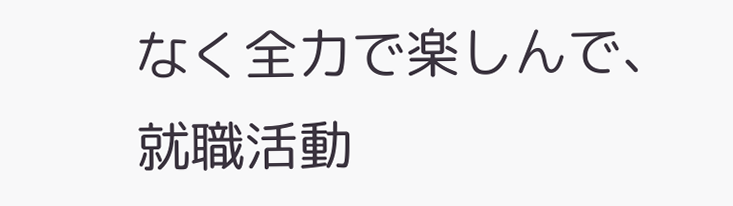なく全力で楽しんで、就職活動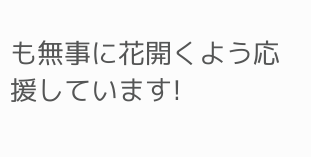も無事に花開くよう応援しています!